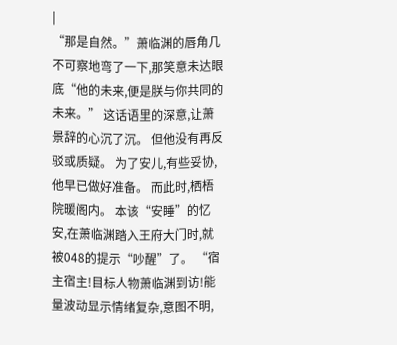|
“那是自然。”萧临渊的唇角几不可察地弯了一下,那笑意未达眼底“他的未来,便是朕与你共同的未来。” 这话语里的深意,让萧景辞的心沉了沉。 但他没有再反驳或质疑。 为了安儿,有些妥协,他早已做好准备。 而此时,栖梧院暖阁内。 本该“安睡”的忆安,在萧临渊踏入王府大门时,就被048的提示“吵醒”了。 “宿主宿主!目标人物萧临渊到访!能量波动显示情绪复杂,意图不明,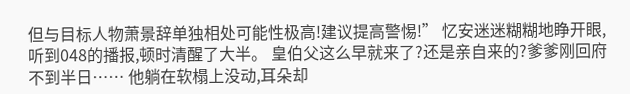但与目标人物萧景辞单独相处可能性极高!建议提高警惕!” 忆安迷迷糊糊地睁开眼,听到048的播报,顿时清醒了大半。 皇伯父这么早就来了?还是亲自来的?爹爹刚回府不到半日…… 他躺在软榻上没动,耳朵却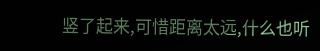竖了起来,可惜距离太远,什么也听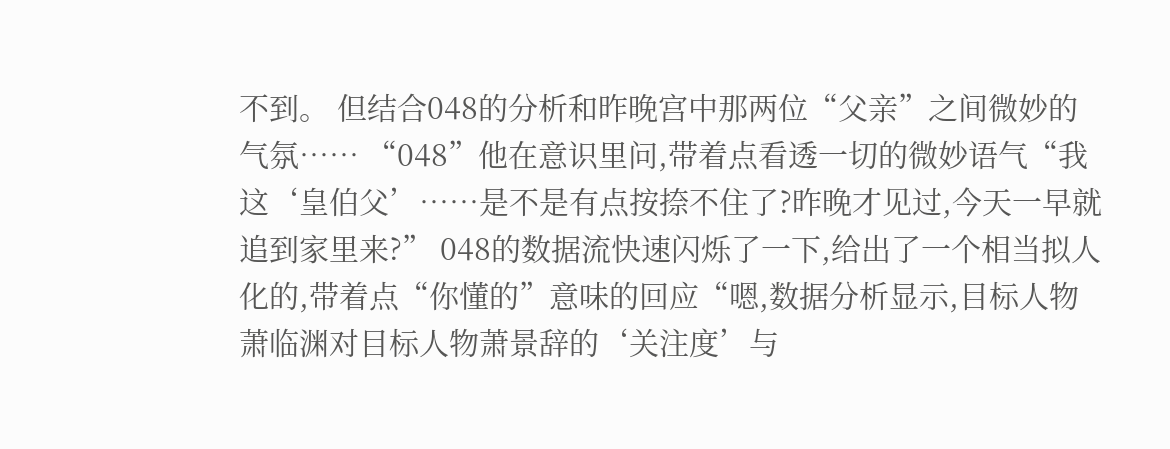不到。 但结合048的分析和昨晚宫中那两位“父亲”之间微妙的气氛…… “048”他在意识里问,带着点看透一切的微妙语气“我这‘皇伯父’……是不是有点按捺不住了?昨晚才见过,今天一早就追到家里来?” 048的数据流快速闪烁了一下,给出了一个相当拟人化的,带着点“你懂的”意味的回应“嗯,数据分析显示,目标人物萧临渊对目标人物萧景辞的‘关注度’与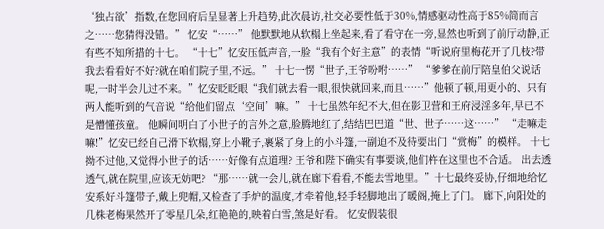‘独占欲’指数,在您回府后呈显著上升趋势,此次晨访,社交必要性低于30%,情感驱动性高于85%简而言之……您猜得没错。” 忆安“……” 他默默地从软榻上坐起来,看了看守在一旁,显然也听到了前厅动静,正有些不知所措的十七。 “十七”忆安压低声音,一脸“我有个好主意”的表情“听说府里梅花开了几枝?带我去看看好不好?就在咱们院子里,不远。” 十七一愣“世子,王爷吩咐……” “爹爹在前厅陪皇伯父说话呢,一时半会儿过不来。”忆安眨眨眼“我们就去看一眼,很快就回来,而且……”他顿了顿,用更小的、只有两人能听到的气音说“给他们留点‘空间’嘛。” 十七虽然年纪不大,但在影卫营和王府浸淫多年,早已不是懵懂孩童。 他瞬间明白了小世子的言外之意,脸腾地红了,结结巴巴道“世、世子……这……” “走嘛走嘛!”忆安已经自己滑下软榻,穿上小靴子,裹紧了身上的小斗篷,一副迫不及待要出门“赏梅”的模样。 十七拗不过他,又觉得小世子的话……好像有点道理? 王爷和陛下确实有事要谈,他们杵在这里也不合适。 出去透透气,就在院里,应该无妨吧? “那……就一会儿,就在廊下看看,不能去雪地里。”十七最终妥协,仔细地给忆安系好斗篷带子,戴上兜帽,又检查了手炉的温度,才牵着他,轻手轻脚地出了暖阁,掩上了门。 廊下,向阳处的几株老梅果然开了零星几朵,红艳艳的,映着白雪,煞是好看。 忆安假装很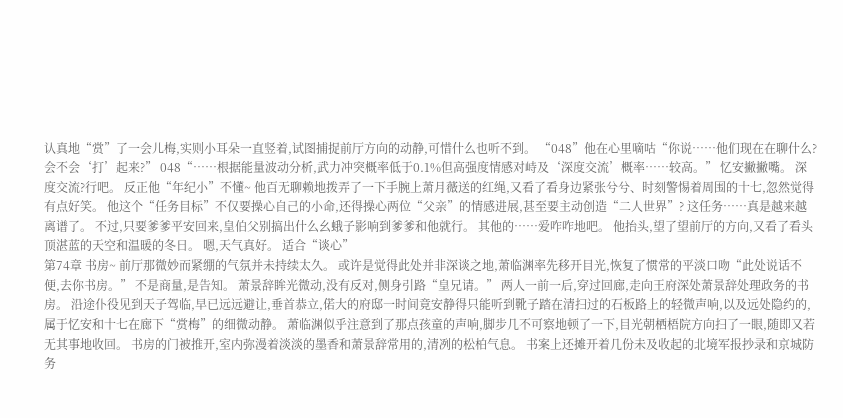认真地“赏”了一会儿梅,实则小耳朵一直竖着,试图捕捉前厅方向的动静,可惜什么也听不到。 “048”他在心里嘀咕“你说……他们现在在聊什么?会不会‘打’起来?” 048“……根据能量波动分析,武力冲突概率低于0.1%但高强度情感对峙及‘深度交流’概率……较高。” 忆安撇撇嘴。 深度交流?行吧。 反正他“年纪小”不懂~ 他百无聊赖地拨弄了一下手腕上萧月薇送的红绳,又看了看身边紧张兮兮、时刻警惕着周围的十七,忽然觉得有点好笑。 他这个“任务目标”不仅要操心自己的小命,还得操心两位“父亲”的情感进展,甚至要主动创造“二人世界”? 这任务……真是越来越离谱了。 不过,只要爹爹平安回来,皇伯父别搞出什么幺蛾子影响到爹爹和他就行。 其他的……爱咋咋地吧。 他抬头,望了望前厅的方向,又看了看头顶湛蓝的天空和温暖的冬日。 嗯,天气真好。 适合“谈心”
第74章 书房~ 前厅那微妙而紧绷的气氛并未持续太久。 或许是觉得此处并非深谈之地,萧临渊率先移开目光,恢复了惯常的平淡口吻“此处说话不便,去你书房。” 不是商量,是告知。 萧景辞眸光微动,没有反对,侧身引路“皇兄请。” 两人一前一后,穿过回廊,走向王府深处萧景辞处理政务的书房。 沿途仆役见到天子驾临,早已远远避让,垂首恭立,偌大的府邸一时间竟安静得只能听到靴子踏在清扫过的石板路上的轻微声响,以及远处隐约的,属于忆安和十七在廊下“赏梅”的细微动静。 萧临渊似乎注意到了那点孩童的声响,脚步几不可察地顿了一下,目光朝栖梧院方向扫了一眼,随即又若无其事地收回。 书房的门被推开,室内弥漫着淡淡的墨香和萧景辞常用的,清冽的松柏气息。 书案上还摊开着几份未及收起的北境军报抄录和京城防务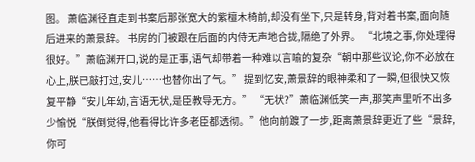图。 萧临渊径直走到书案后那张宽大的紫檀木椅前,却没有坐下,只是转身,背对着书案,面向随后进来的萧景辞。 书房的门被跟在后面的内侍无声地合拢,隔绝了外界。 “北境之事,你处理得很好。”萧临渊开口,说的是正事,语气却带着一种难以言喻的复杂“朝中那些议论,你不必放在心上,朕已敲打过,安儿……也替你出了气。” 提到忆安,萧景辞的眼神柔和了一瞬,但很快又恢复平静“安儿年幼,言语无状,是臣教导无方。” “无状?”萧临渊低笑一声,那笑声里听不出多少愉悦“朕倒觉得,他看得比许多老臣都透彻。”他向前踱了一步,距离萧景辞更近了些“景辞,你可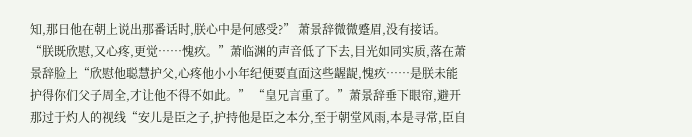知,那日他在朝上说出那番话时,朕心中是何感受?” 萧景辞微微蹙眉,没有接话。 “朕既欣慰,又心疼,更觉……愧疚。”萧临渊的声音低了下去,目光如同实质,落在萧景辞脸上“欣慰他聪慧护父,心疼他小小年纪便要直面这些龌龊,愧疚……是朕未能护得你们父子周全,才让他不得不如此。” “皇兄言重了。”萧景辞垂下眼帘,避开那过于灼人的视线“安儿是臣之子,护持他是臣之本分,至于朝堂风雨,本是寻常,臣自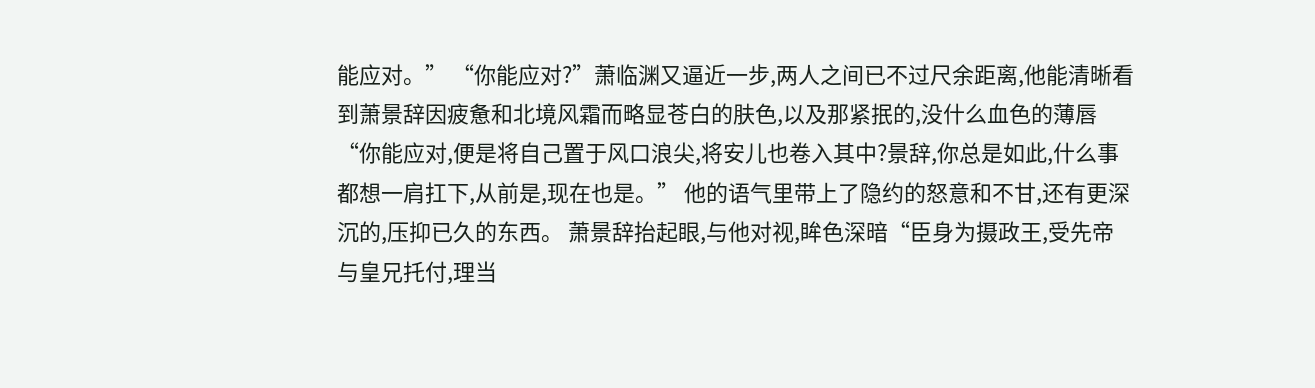能应对。” “你能应对?”萧临渊又逼近一步,两人之间已不过尺余距离,他能清晰看到萧景辞因疲惫和北境风霜而略显苍白的肤色,以及那紧抿的,没什么血色的薄唇“你能应对,便是将自己置于风口浪尖,将安儿也卷入其中?景辞,你总是如此,什么事都想一肩扛下,从前是,现在也是。” 他的语气里带上了隐约的怒意和不甘,还有更深沉的,压抑已久的东西。 萧景辞抬起眼,与他对视,眸色深暗“臣身为摄政王,受先帝与皇兄托付,理当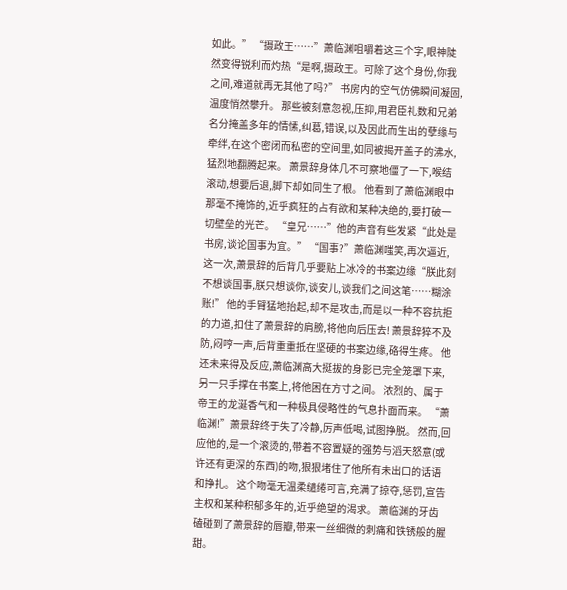如此。” “摄政王……”萧临渊咀嚼着这三个字,眼神陡然变得锐利而灼热“是啊,摄政王。可除了这个身份,你我之间,难道就再无其他了吗?” 书房内的空气仿佛瞬间凝固,温度悄然攀升。 那些被刻意忽视,压抑,用君臣礼数和兄弟名分掩盖多年的情愫,纠葛,错误,以及因此而生出的孽缘与牵绊,在这个密闭而私密的空间里,如同被揭开盖子的沸水,猛烈地翻腾起来。 萧景辞身体几不可察地僵了一下,喉结滚动,想要后退,脚下却如同生了根。 他看到了萧临渊眼中那毫不掩饰的,近乎疯狂的占有欲和某种决绝的,要打破一切壁垒的光芒。 “皇兄……”他的声音有些发紧“此处是书房,谈论国事为宜。” “国事?”萧临渊嗤笑,再次逼近,这一次,萧景辞的后背几乎要贴上冰冷的书案边缘“朕此刻不想谈国事,朕只想谈你,谈安儿,谈我们之间这笔……糊涂账!” 他的手臂猛地抬起,却不是攻击,而是以一种不容抗拒的力道,扣住了萧景辞的肩膀,将他向后压去! 萧景辞猝不及防,闷哼一声,后背重重抵在坚硬的书案边缘,硌得生疼。 他还未来得及反应,萧临渊高大挺拔的身影已完全笼罩下来,另一只手撑在书案上,将他困在方寸之间。 浓烈的、属于帝王的龙涎香气和一种极具侵略性的气息扑面而来。 “萧临渊!”萧景辞终于失了冷静,厉声低喝,试图挣脱。 然而,回应他的,是一个滚烫的,带着不容置疑的强势与滔天怒意(或许还有更深的东西)的吻,狠狠堵住了他所有未出口的话语和挣扎。 这个吻毫无温柔缱绻可言,充满了掠夺,惩罚,宣告主权和某种积郁多年的,近乎绝望的渴求。 萧临渊的牙齿磕碰到了萧景辞的唇瓣,带来一丝细微的刺痛和铁锈般的腥甜。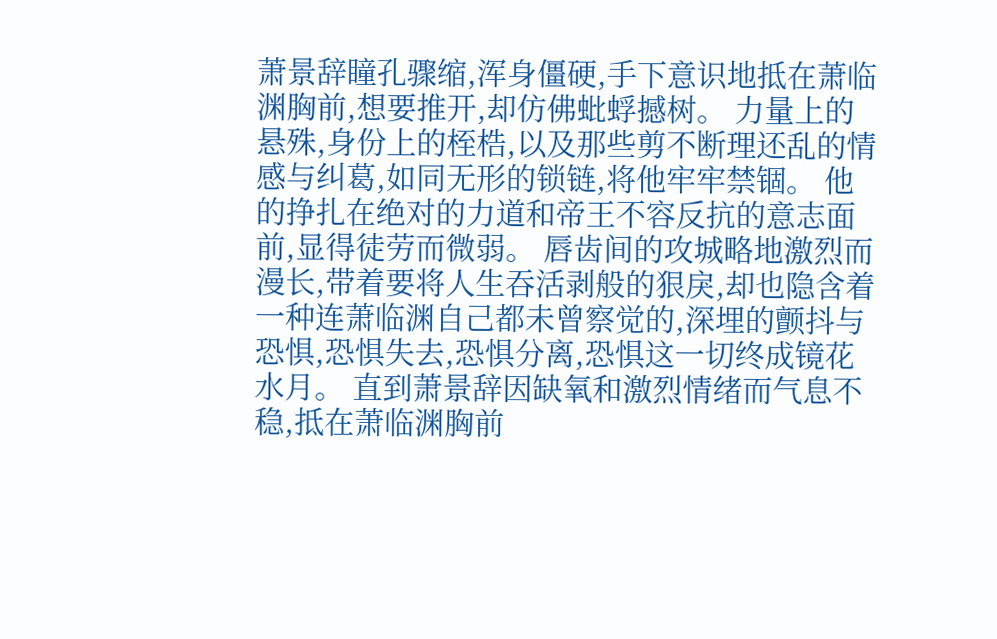萧景辞瞳孔骤缩,浑身僵硬,手下意识地抵在萧临渊胸前,想要推开,却仿佛蚍蜉撼树。 力量上的悬殊,身份上的桎梏,以及那些剪不断理还乱的情感与纠葛,如同无形的锁链,将他牢牢禁锢。 他的挣扎在绝对的力道和帝王不容反抗的意志面前,显得徒劳而微弱。 唇齿间的攻城略地激烈而漫长,带着要将人生吞活剥般的狠戾,却也隐含着一种连萧临渊自己都未曾察觉的,深埋的颤抖与恐惧,恐惧失去,恐惧分离,恐惧这一切终成镜花水月。 直到萧景辞因缺氧和激烈情绪而气息不稳,抵在萧临渊胸前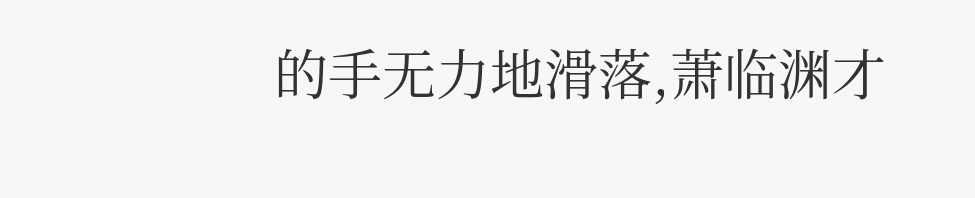的手无力地滑落,萧临渊才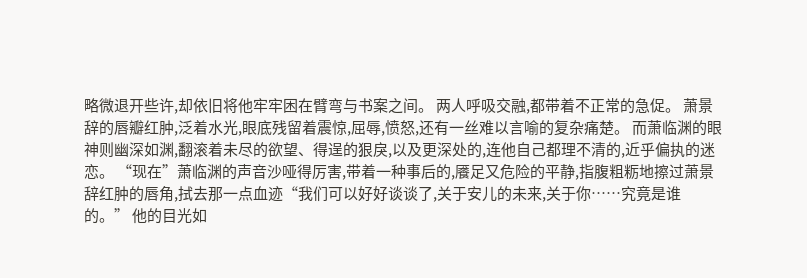略微退开些许,却依旧将他牢牢困在臂弯与书案之间。 两人呼吸交融,都带着不正常的急促。 萧景辞的唇瓣红肿,泛着水光,眼底残留着震惊,屈辱,愤怒,还有一丝难以言喻的复杂痛楚。 而萧临渊的眼神则幽深如渊,翻滚着未尽的欲望、得逞的狠戾,以及更深处的,连他自己都理不清的,近乎偏执的迷恋。 “现在”萧临渊的声音沙哑得厉害,带着一种事后的,餍足又危险的平静,指腹粗粝地擦过萧景辞红肿的唇角,拭去那一点血迹“我们可以好好谈谈了,关于安儿的未来,关于你……究竟是谁的。” 他的目光如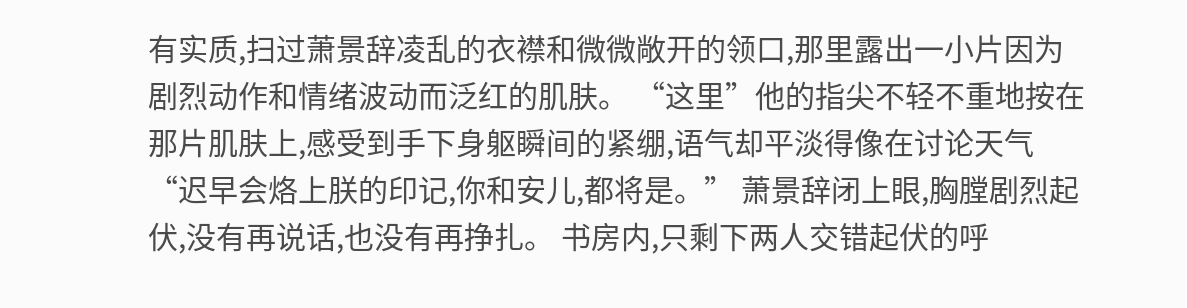有实质,扫过萧景辞凌乱的衣襟和微微敞开的领口,那里露出一小片因为剧烈动作和情绪波动而泛红的肌肤。 “这里”他的指尖不轻不重地按在那片肌肤上,感受到手下身躯瞬间的紧绷,语气却平淡得像在讨论天气“迟早会烙上朕的印记,你和安儿,都将是。” 萧景辞闭上眼,胸膛剧烈起伏,没有再说话,也没有再挣扎。 书房内,只剩下两人交错起伏的呼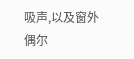吸声,以及窗外偶尔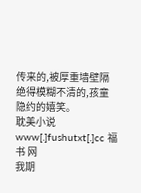传来的,被厚重墙壁隔绝得模糊不清的,孩童隐约的嬉笑。
耽美小说 www[.]fushutxt[.]cc 福书 网
我期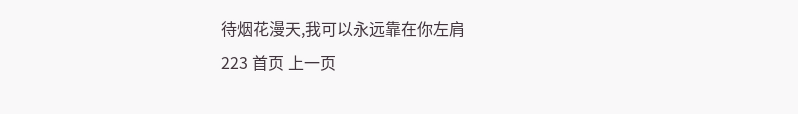待烟花漫天,我可以永远靠在你左肩
223 首页 上一页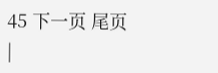45 下一页 尾页
|